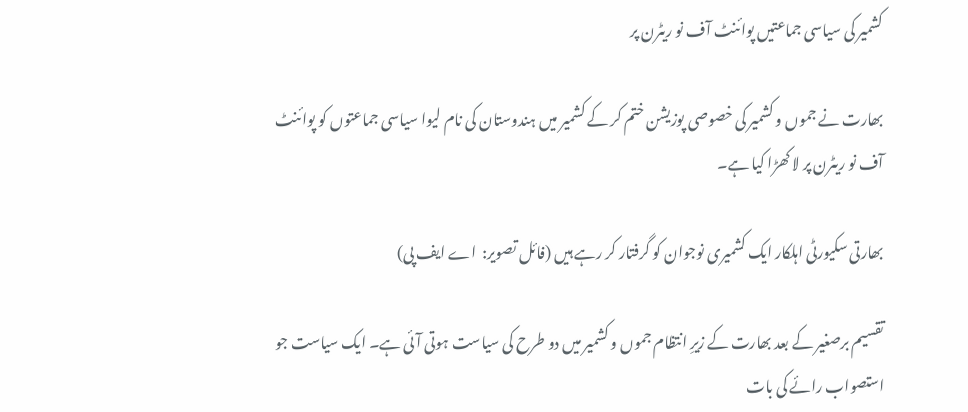کشمیر کی سیاسی جماعتیں پوائنٹ آف نو ریٹرن پر

بھارت نے جموں و کشمیر کی خصوصی پوزیشن ختم کر کے کشمیر میں ہندوستان کی نام لیوا سیاسی جماعتوں کو پوائنٹ آف نو ریٹرن پر لا کھڑا کیا ہے۔

بھارتی سکیورٹی اہلکار ایک کشمیری نوجوان کو گرفتار کر رہے ہیں (فائل تصویر:  اے ایف پی)

تقسیم برصغیر کے بعد بھارت کے زیرِ انتظام جموں و کشمیر میں دو طرح کی سیاست ہوتی آئی ہے۔ ایک سیاست جو استصواب رائے کی بات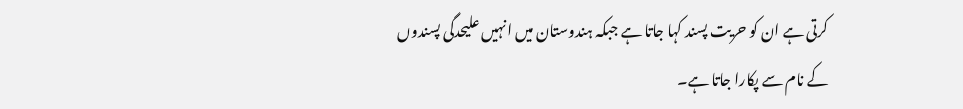کرتی ہے ان کو حریت پسند کہا جاتا ہے جبکہ ہندوستان میں انہیں علیحدگی پسندوں کے نام سے پکارا جاتا ہے۔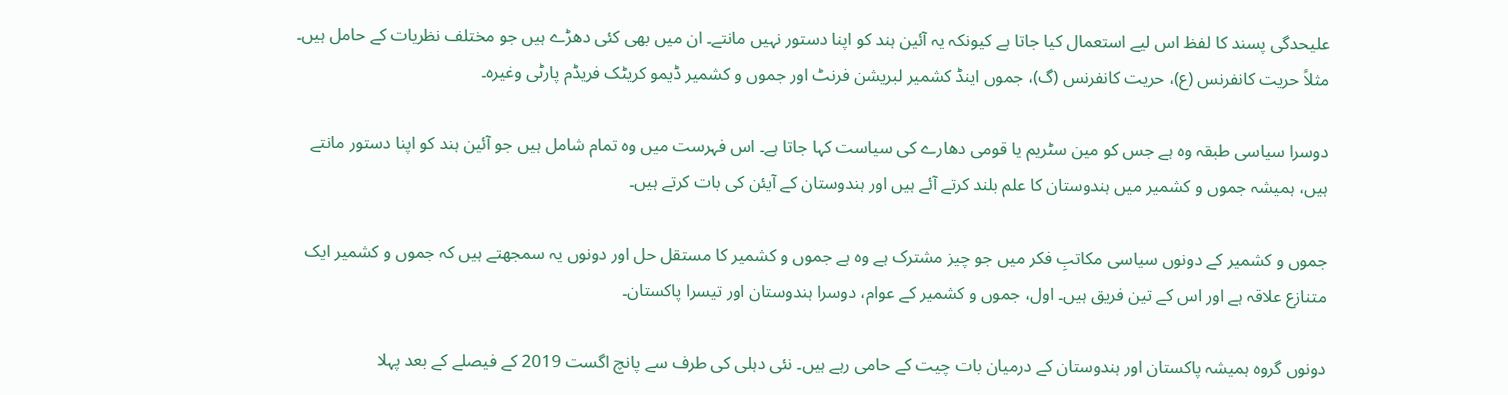علیحدگی پسند کا لفظ اس لیے استعمال کیا جاتا ہے کیونکہ یہ آئین ہند کو اپنا دستور نہیں مانتے۔ ان میں بھی کئی دھڑے ہیں جو مختلف نظریات کے حامل ہیں۔ مثلاً حریت کانفرنس (ع)، حریت کانفرنس (گ)، جموں اینڈ کشمیر لبریشن فرنٹ اور جموں و کشمیر ڈیمو کریٹک فریڈم پارٹی وغیرہ۔

دوسرا سیاسی طبقہ وہ ہے جس کو مین سٹریم یا قومی دھارے کی سیاست کہا جاتا ہے۔ اس فہرست میں وہ تمام شامل ہیں جو آئین ہند کو اپنا دستور مانتے ہیں، ہمیشہ جموں و کشمیر میں ہندوستان کا علم بلند کرتے آئے ہیں اور ہندوستان کے آیئن کی بات کرتے ہیں۔

جموں و کشمیر کے دونوں سیاسی مکاتبِ فکر میں جو چیز مشترک ہے وہ ہے جموں و کشمیر کا مستقل حل اور دونوں یہ سمجھتے ہیں کہ جموں و کشمیر ایک متنازع علاقہ ہے اور اس کے تین فریق ہیں۔ اول، جموں و کشمیر کے عوام، دوسرا ہندوستان اور تیسرا پاکستان۔

دونوں گروہ ہمیشہ پاکستان اور ہندوستان کے درمیان بات چیت کے حامی رہے ہیں۔ نئی دہلی کی طرف سے پانچ اگست 2019 کے فیصلے کے بعد پہلا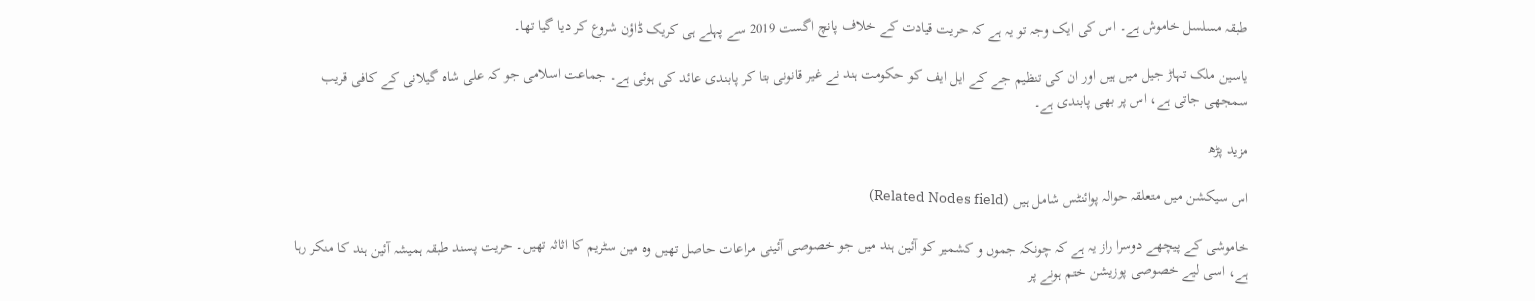طبقہ مسلسل خاموش ہے۔ اس کی ایک وجہ تو یہ ہے کہ حریت قیادت کے خلاف پانچ اگست 2019 سے پہلے ہی کریک ڈاؤن شروع کر دیا گیا تھا۔

یاسین ملک تہاڑ جیل میں ہیں اور ان کی تنظیم جے کے ایل ایف کو حکومت ہند نے غیر قانونی بتا کر پابندی عائد کی ہوئی ہے۔ جماعت اسلامی جو کہ علی شاہ گیلانی کے کافی قریب سمجھی جاتی ہے، اس پر بھی پابندی ہے۔

مزید پڑھ

اس سیکشن میں متعلقہ حوالہ پوائنٹس شامل ہیں (Related Nodes field)

خاموشی کے پیچھے دوسرا راز یہ ہے کہ چونکہ جموں و کشمیر کو آئین ہند میں جو خصوصی آئینی مراعات حاصل تھیں وہ مین سٹریم کا اثاثہ تھیں۔ حریت پسند طبقہ ہمیشہ آئین ہند کا منکر رہا ہے، اسی لیے خصوصی پوزیشن ختم ہونے پر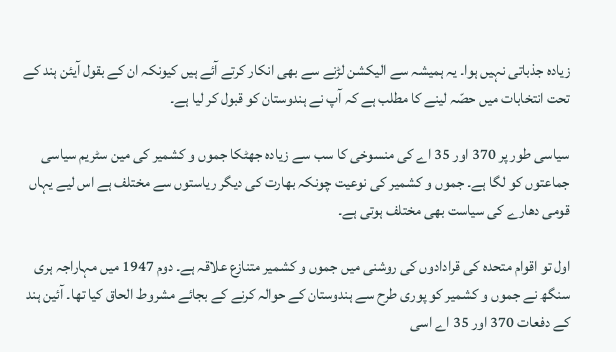زیادہ جذباتی نہیں ہوا۔ یہ ہمیشہ سے الیکشن لڑنے سے بھی انکار کرتے آئے ہیں کیونکہ ان کے بقول آیئن ہند کے تحت انتخابات میں حصّہ لینے کا مطلب ہے کہ آپ نے ہندوستان کو قبول کر لیا ہے۔

سیاسی طور پر 370 اور 35 اے کی منسوخی کا سب سے زیادہ جھٹکا جموں و کشمیر کی مین سٹریم سیاسی جماعتوں کو لگا ہے۔ جموں و کشمیر کی نوعیت چونکہ بھارت کی دیگر ریاستوں سے مختلف ہے اس لیے یہاں قومی دھارے کی سیاست بھی مختلف ہوتی ہے۔

اول تو اقوام متحدہ کی قرادادوں کی روشنی میں جموں و کشمیر متنازع علاقہ ہے۔ دوم 1947 میں مہاراجہ ہری سنگھ نے جموں و کشمیر کو پوری طرح سے ہندوستان کے حوالہ کرنے کے بجائے مشروط الحاق کیا تھا۔ آئین ہند کے دفعات 370 اور 35 اے اسی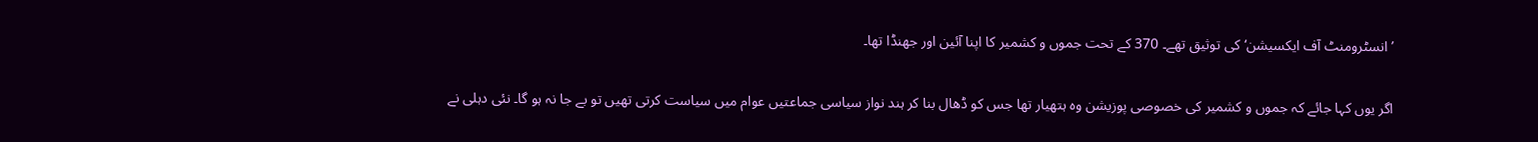’انسٹرومنٹ آف ایکسیشن‘ کی توثیق تھے۔ 370 کے تحت جموں و کشمیر کا اپنا آئین اور جھنڈا تھا۔

اگر یوں کہا جائے کہ جموں و کشمیر کی خصوصی پوزیشن وہ ہتھیار تھا جس کو ڈھال بنا کر ہند نواز سیاسی جماعتیں عوام میں سیاست کرتی تھیں تو بے جا نہ ہو گا۔ نئی دہلی نے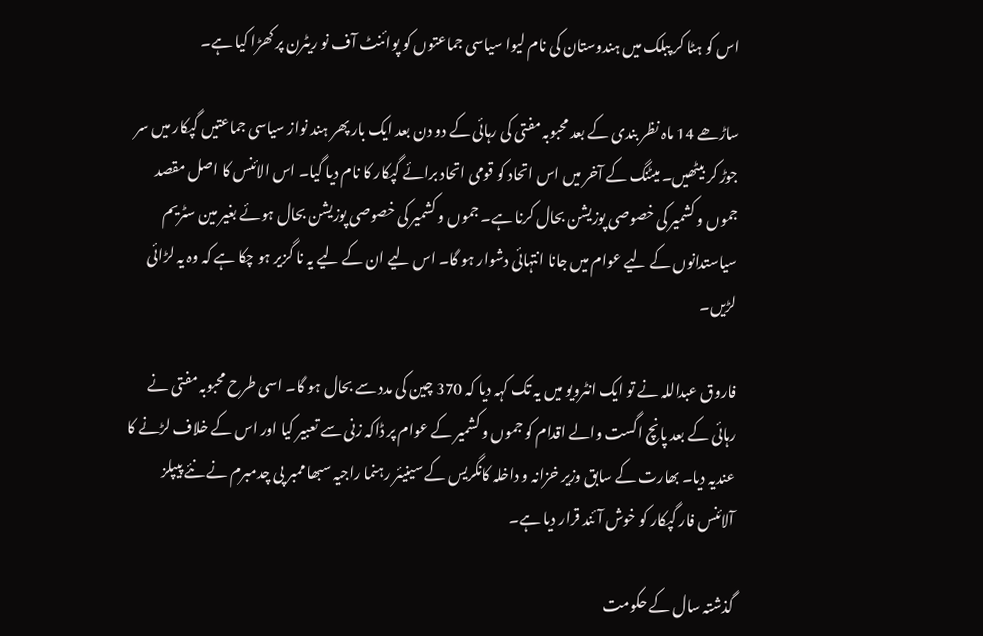اس کو ہٹا کر پبلک میں ہندوستان کی نام لیوا سیاسی جماعتوں کو پوائنٹ آف نو ریٹرن پر کھڑا کیا ہے۔

ساڑھے 14 ماہ نظر بندی کے بعد محبوبہ مفتی کی رہائی کے دو دن بعد ایک بار پھر ہند نواز سیاسی جماعتیں گپکار میں سر جوڑ کر بیٹھیں۔ میٹنگ کے آخر میں اس اتحاد کو قومی اتحاد برائے گپکار کا نام دیا گیا۔ اس الائنس کا اصل مقصد جموں و کشمیر کی خصوصی پوزیشن بحال کرنا ہے۔ جموں و کشمیر کی خصوصی پوزیشن بحال ہوئے بغیر مین سٹریم سیاستدانوں کے لیے عوام میں جانا انتہائی دشوار ہو گا۔ اس لیے ان کے لیے یہ نا گزیر ہو چکا ہے کہ وہ یہ لڑائی لڑیں۔

فاروق عبداللہ نے تو ایک انٹرویو میں یہ تک کہہ دیا کہ 370 چین کی مدد سے بحال ہو گا۔ اسی طرح محبوبہ مفتی نے رہائی کے بعد پانچ اگست والے اقدام کو جموں و کشمیر کے عوام پر ڈاکہ زنی سے تعبیر کیا اور اس کے خلاف لڑنے کا عندیہ دیا۔ بھارت کے سابق وزیر خزانہ و داخلہ کانگریس کے سینیئر رہنما راجیہ سبھا ممبر پی چدمبرم نے نئے پیپلز آلائنس فار گپکار کو خوش آئند قرار دیا ہے۔

گذشتہ سال کے حکومت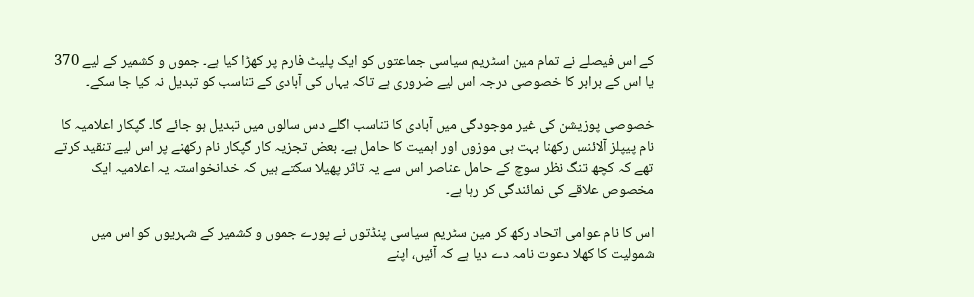کے اس فیصلے نے تمام مین اسٹریم سیاسی جماعتوں کو ایک پلیٹ فارم پر کھڑا کیا ہے۔ جموں و کشمیر کے لیے 370 یا اس کے برابر کا خصوصی درجہ اس لیے ضروری ہے تاکہ یہاں کی آبادی کے تناسب کو تبدیل نہ کیا جا سکے۔

خصوصی پوزیشن کی غیر موجودگی میں آبادی کا تناسب اگلے دس سالوں میں تبدیل ہو جائے گا۔ گپکار اعلامیہ کا نام پیپلز آلائنس رکھنا بہت ہی موزوں اور اہمیت کا حامل ہے۔ بعض تجزیہ کار گپکار نام رکھنے پر اس لیے تنقید کرتے تھے کہ کچھ تنگ نظر سوچ کے حامل عناصر اس سے یہ تاثر پھیلا سکتے ہیں کہ خدانخواستہ یہ اعلامیہ ایک مخصوص علاقے کی نمائندگی کر رہا ہے۔

اس کا نام عوامی اتحاد رکھ کر مین سٹریم سیاسی پنڈتوں نے پورے جموں و کشمیر کے شہریوں کو اس میں شمولیت کا کھلا دعوت نامہ دے دیا ہے کہ آئیں، اپنے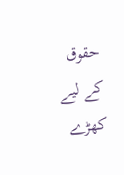حقوق کے لیے کھڑے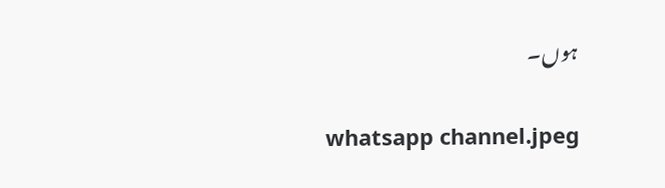ہوں۔

whatsapp channel.jpeg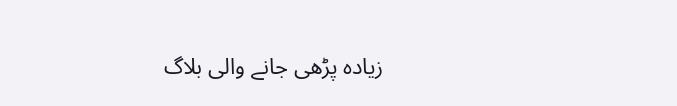زیادہ پڑھی جانے والی بلاگ